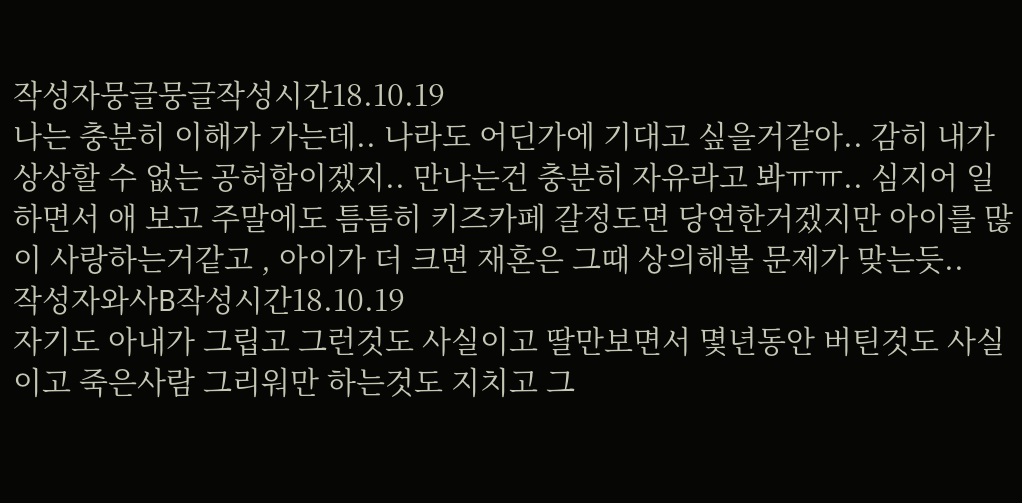작성자뭉글뭉글작성시간18.10.19
나는 충분히 이해가 가는데.. 나라도 어딘가에 기대고 싶을거같아.. 감히 내가 상상할 수 없는 공허함이겠지.. 만나는건 충분히 자유라고 봐ㅠㅠ.. 심지어 일하면서 애 보고 주말에도 틈틈히 키즈카페 갈정도면 당연한거겠지만 아이를 많이 사랑하는거같고 , 아이가 더 크면 재혼은 그때 상의해볼 문제가 맞는듯..
작성자와사B작성시간18.10.19
자기도 아내가 그립고 그런것도 사실이고 딸만보면서 몇년동안 버틴것도 사실이고 죽은사람 그리워만 하는것도 지치고 그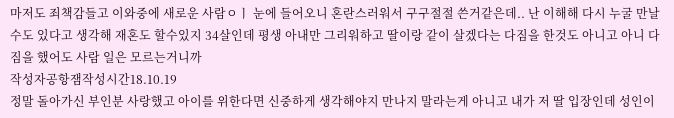마저도 죄책감들고 이와중에 새로운 사람ㅇㅣ 눈에 들어오니 혼란스러워서 구구절절 쓴거같은데.. 난 이해해 다시 누굴 만날수도 있다고 생각해 재혼도 할수있지 34살인데 평생 아내만 그리워하고 딸이랑 같이 살겠다는 다짐을 한것도 아니고 아니 다짐을 했어도 사람 일은 모르는거니까
작성자공항잼작성시간18.10.19
정말 돌아가신 부인분 사랑했고 아이를 위한다면 신중하게 생각해야지 만나지 말라는게 아니고 내가 저 딸 입장인데 성인이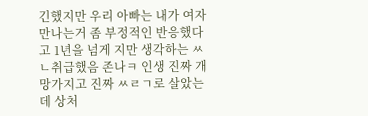긴했지만 우리 아빠는 내가 여자만나는거 좀 부정적인 반응했다고 1년을 넘게 지만 생각하는 ㅆㄴ취급했음 존나ㅋ 인생 진짜 개 망가지고 진짜 ㅆㄹㄱ로 살았는데 상처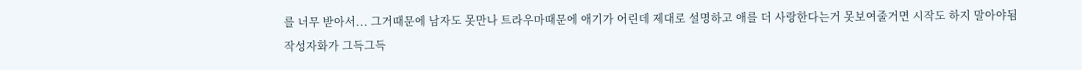를 너무 받아서... 그거때문에 남자도 못만나 트라우마때문에 애기가 어린데 제대로 설명하고 애를 더 사랑한다는거 못보여줄거면 시작도 하지 말아야됨
작성자화가 그득그득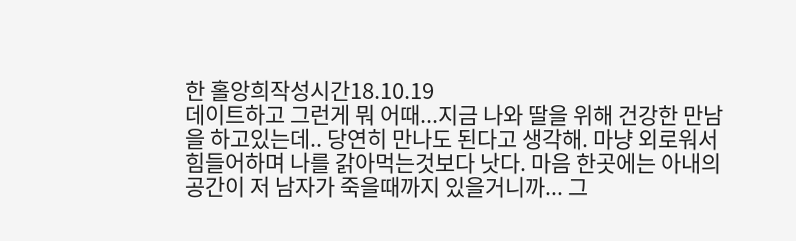한 홀앙희작성시간18.10.19
데이트하고 그런게 뭐 어때...지금 나와 딸을 위해 건강한 만남을 하고있는데.. 당연히 만나도 된다고 생각해. 마냥 외로워서 힘들어하며 나를 갉아먹는것보다 낫다. 마음 한곳에는 아내의 공간이 저 남자가 죽을때까지 있을거니까... 그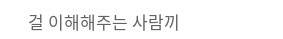걸 이해해주는 사람끼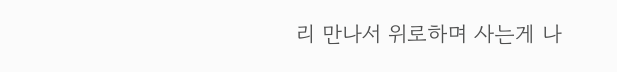리 만나서 위로하며 사는게 나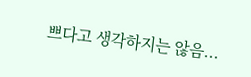쁘다고 생각하지는 않음...